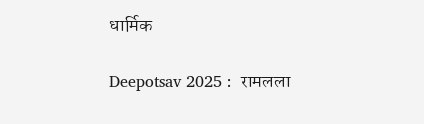धार्मिक

Deepotsav 2025 :  रामलला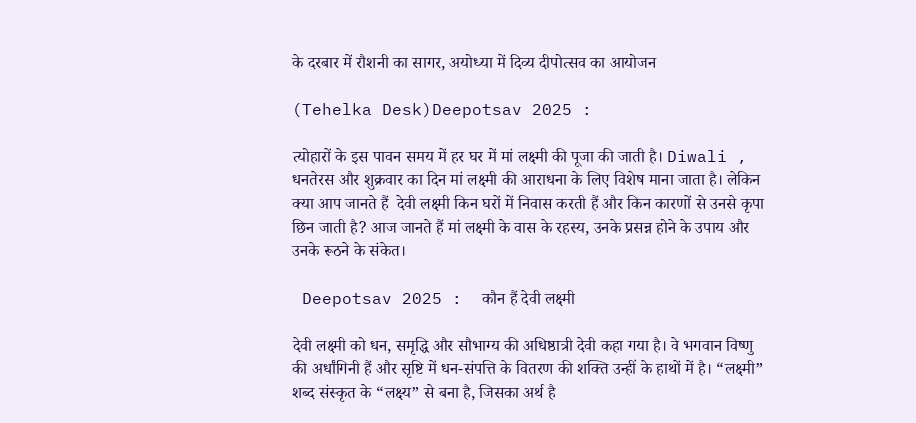के दरबार में रौशनी का सागर, अयोध्या में दिव्य दीपोत्सव का आयोजन

(Tehelka Desk)Deepotsav 2025 :

त्योहारों के इस पावन समय में हर घर में मां लक्ष्मी की पूजा की जाती है। Diwali , धनतेरस और शुक्रवार का दिन मां लक्ष्मी की आराधना के लिए विशेष माना जाता है। लेकिन क्या आप जानते हैं  देवी लक्ष्मी किन घरों में निवास करती हैं और किन कारणों से उनसे कृपा छिन जाती है? आज जानते हैं मां लक्ष्मी के वास के रहस्य, उनके प्रसन्न होने के उपाय और उनके रूठने के संकेत।

 Deepotsav 2025 :  कौन हैं देवी लक्ष्मी

देवी लक्ष्मी को धन, समृद्धि और सौभाग्य की अधिष्ठात्री देवी कहा गया है। वे भगवान विष्णु की अर्धांगिनी हैं और सृष्टि में धन-संपत्ति के वितरण की शक्ति उन्हीं के हाथों में है। “लक्ष्मी” शब्द संस्कृत के “लक्ष्य” से बना है, जिसका अर्थ है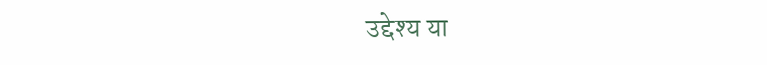उद्देश्य या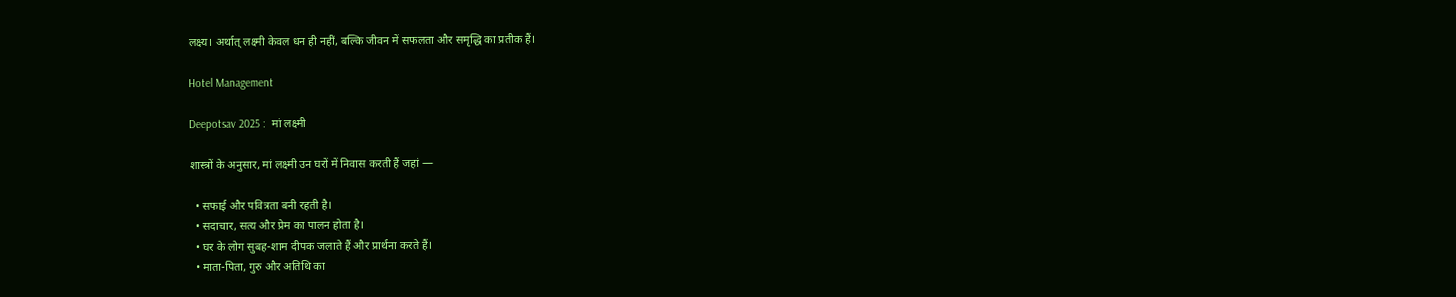लक्ष्य। अर्थात् लक्ष्मी केवल धन ही नहीं, बल्कि जीवन में सफलता और समृद्धि का प्रतीक हैं।

Hotel Management

Deepotsav 2025 :  मां लक्ष्मी

शास्त्रों के अनुसार, मां लक्ष्मी उन घरों में निवास करती हैं जहां —

  • सफाई और पवित्रता बनी रहती है।
  • सदाचार, सत्य और प्रेम का पालन होता है।
  • घर के लोग सुबह-शाम दीपक जलाते हैं और प्रार्थना करते हैं।
  • माता-पिता, गुरु और अतिथि का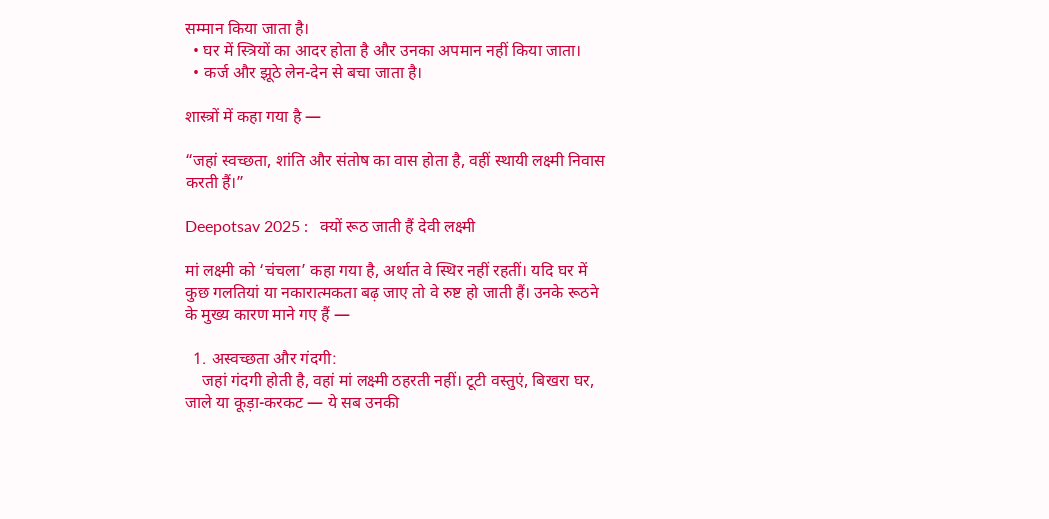सम्मान किया जाता है।
  • घर में स्त्रियों का आदर होता है और उनका अपमान नहीं किया जाता।
  • कर्ज और झूठे लेन-देन से बचा जाता है।

शास्त्रों में कहा गया है —

“जहां स्वच्छता, शांति और संतोष का वास होता है, वहीं स्थायी लक्ष्मी निवास करती हैं।”

Deepotsav 2025 :   क्यों रूठ जाती हैं देवी लक्ष्मी

मां लक्ष्मी को ‘चंचला’ कहा गया है, अर्थात वे स्थिर नहीं रहतीं। यदि घर में कुछ गलतियां या नकारात्मकता बढ़ जाए तो वे रुष्ट हो जाती हैं। उनके रूठने के मुख्य कारण माने गए हैं —

  1. अस्वच्छता और गंदगी:
    जहां गंदगी होती है, वहां मां लक्ष्मी ठहरती नहीं। टूटी वस्तुएं, बिखरा घर, जाले या कूड़ा-करकट — ये सब उनकी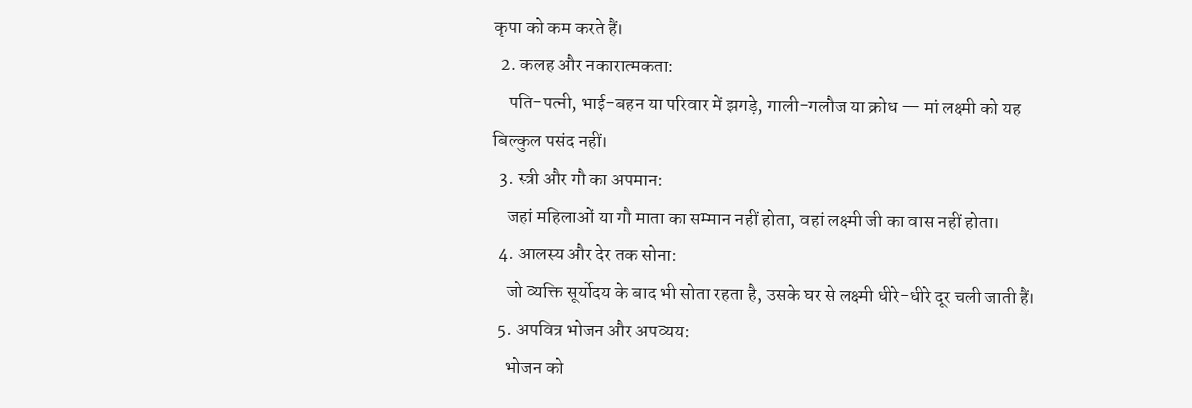कृपा को कम करते हैं।
  2. कलह और नकारात्मकता:
    पति-पत्नी, भाई-बहन या परिवार में झगड़े, गाली-गलौज या क्रोध — मां लक्ष्मी को यह बिल्कुल पसंद नहीं।
  3. स्त्री और गौ का अपमान:
    जहां महिलाओं या गौ माता का सम्मान नहीं होता, वहां लक्ष्मी जी का वास नहीं होता।
  4. आलस्य और देर तक सोना:
    जो व्यक्ति सूर्योदय के बाद भी सोता रहता है, उसके घर से लक्ष्मी धीरे-धीरे दूर चली जाती हैं।
  5. अपवित्र भोजन और अपव्यय:
    भोजन को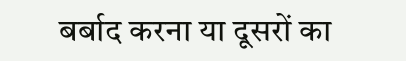बर्बाद करना या दूसरों का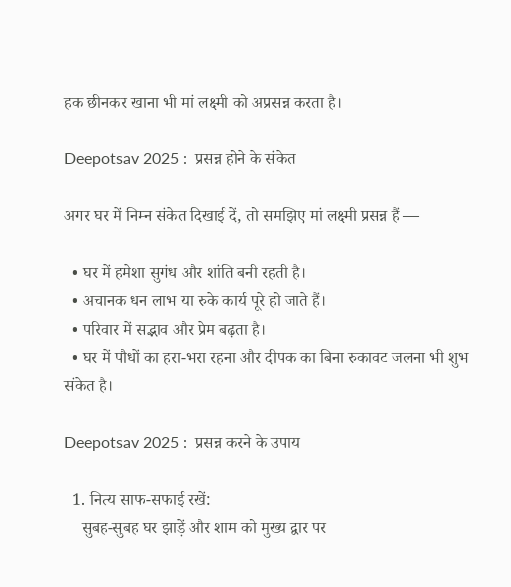हक छीनकर खाना भी मां लक्ष्मी को अप्रसन्न करता है।

Deepotsav 2025 :  प्रसन्न होने के संकेत

अगर घर में निम्न संकेत दिखाई दें, तो समझिए मां लक्ष्मी प्रसन्न हैं —

  • घर में हमेशा सुगंध और शांति बनी रहती है।
  • अचानक धन लाभ या रुके कार्य पूरे हो जाते हैं।
  • परिवार में सद्भाव और प्रेम बढ़ता है।
  • घर में पौधों का हरा-भरा रहना और दीपक का बिना रुकावट जलना भी शुभ संकेत है।

Deepotsav 2025 :  प्रसन्न करने के उपाय

  1. नित्य साफ-सफाई रखें:
    सुबह-सुबह घर झाड़ें और शाम को मुख्य द्वार पर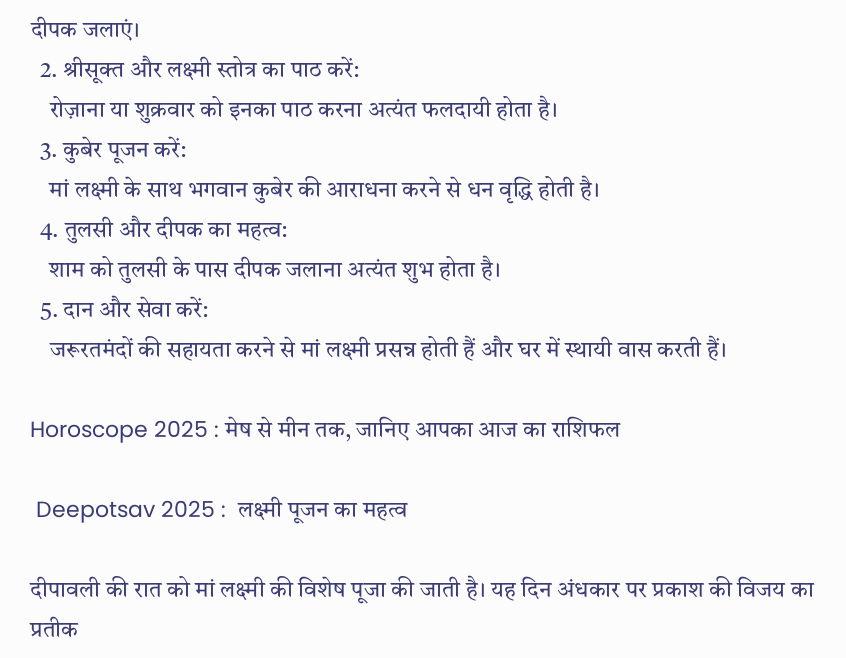दीपक जलाएं।
  2. श्रीसूक्त और लक्ष्मी स्तोत्र का पाठ करें:
    रोज़ाना या शुक्रवार को इनका पाठ करना अत्यंत फलदायी होता है।
  3. कुबेर पूजन करें:
    मां लक्ष्मी के साथ भगवान कुबेर की आराधना करने से धन वृद्धि होती है।
  4. तुलसी और दीपक का महत्व:
    शाम को तुलसी के पास दीपक जलाना अत्यंत शुभ होता है।
  5. दान और सेवा करें:
    जरूरतमंदों की सहायता करने से मां लक्ष्मी प्रसन्न होती हैं और घर में स्थायी वास करती हैं।

Horoscope 2025 : मेष से मीन तक, जानिए आपका आज का राशिफल

 Deepotsav 2025 :  लक्ष्मी पूजन का महत्व

दीपावली की रात को मां लक्ष्मी की विशेष पूजा की जाती है। यह दिन अंधकार पर प्रकाश की विजय का प्रतीक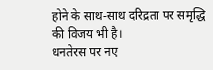होने के साथ-साथ दरिद्रता पर समृद्धि की विजय भी है।
धनतेरस पर नए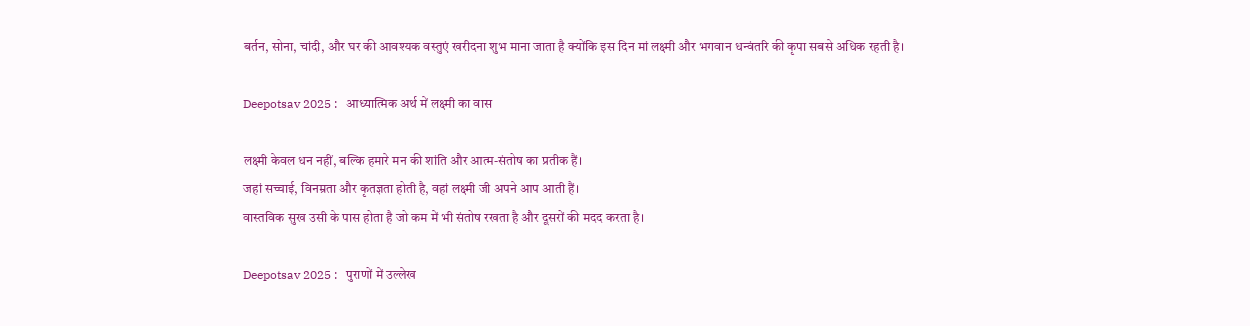बर्तन, सोना, चांदी, और घर की आवश्यक वस्तुएं खरीदना शुभ माना जाता है क्योंकि इस दिन मां लक्ष्मी और भगवान धन्वंतरि की कृपा सबसे अधिक रहती है।

Deepotsav 2025 :   आध्यात्मिक अर्थ में लक्ष्मी का वास

लक्ष्मी केवल धन नहीं, बल्कि हमारे मन की शांति और आत्म-संतोष का प्रतीक हैं।
जहां सच्चाई, विनम्रता और कृतज्ञता होती है, वहां लक्ष्मी जी अपने आप आती हैं।
वास्तविक सुख उसी के पास होता है जो कम में भी संतोष रखता है और दूसरों की मदद करता है।

Deepotsav 2025 :   पुराणों में उल्लेख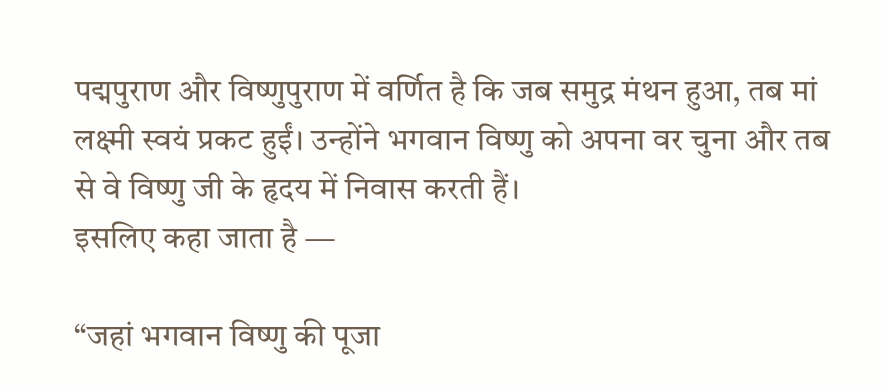पद्मपुराण और विष्णुपुराण में वर्णित है कि जब समुद्र मंथन हुआ, तब मां लक्ष्मी स्वयं प्रकट हुईं। उन्होंने भगवान विष्णु को अपना वर चुना और तब से वे विष्णु जी के हृदय में निवास करती हैं।
इसलिए कहा जाता है —

“जहां भगवान विष्णु की पूजा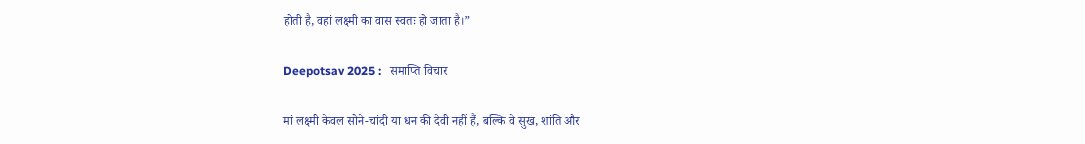होती है, वहां लक्ष्मी का वास स्वतः हो जाता है।”

Deepotsav 2025 :   समाप्ति विचार

मां लक्ष्मी केवल सोने-चांदी या धन की देवी नहीं हैं, बल्कि वे सुख, शांति और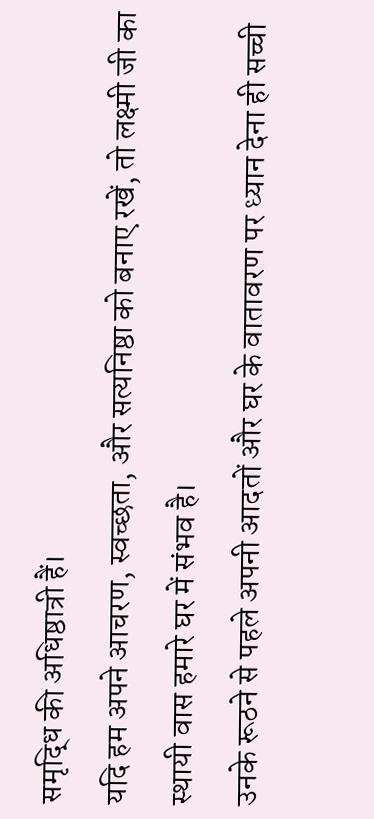समृद्धि की अधिष्ठात्री हैं।
यदि हम अपने आचरण, स्वच्छता, और सत्यनिष्ठा को बनाए रखें, तो लक्ष्मी जी का स्थायी वास हमारे घर में संभव है।
उनके रूठने से पहले अपनी आदतों और घर के वातावरण पर ध्यान देना ही सच्ची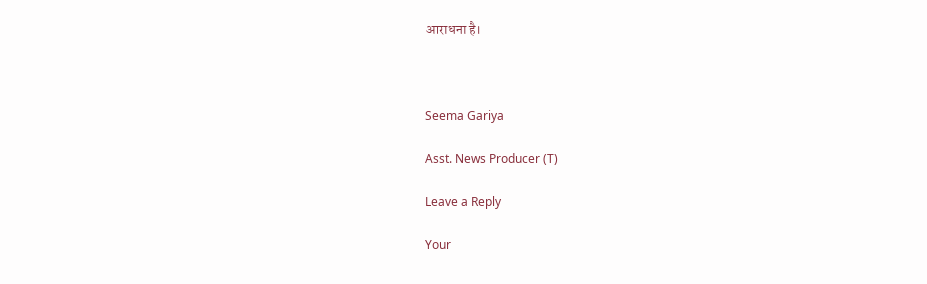आराधना है।



Seema Gariya

Asst. News Producer (T)

Leave a Reply

Your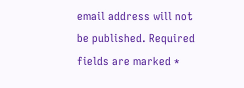email address will not be published. Required fields are marked *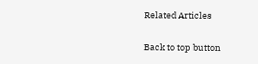Related Articles

Back to top button